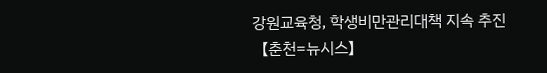강원교육청, 학생비만관리대책 지속 추진
【춘천=뉴시스】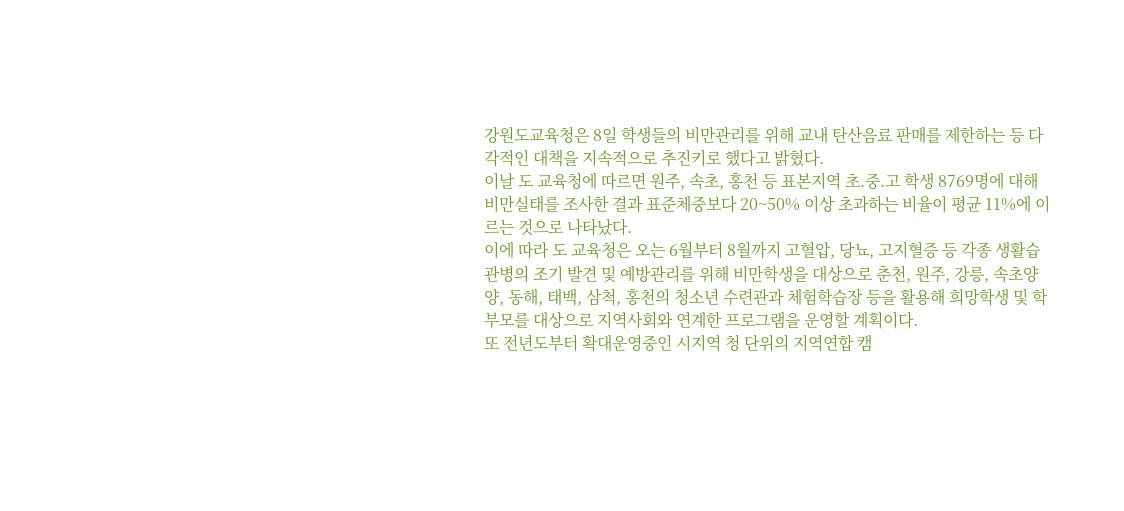강원도교육청은 8일 학생들의 비만관리를 위해 교내 탄산음료 판매를 제한하는 등 다각적인 대책을 지속적으로 추진키로 했다고 밝혔다.
이날 도 교육청에 따르면 원주, 속초, 홍천 등 표본지역 초.중.고 학생 8769명에 대해 비만실태를 조사한 결과 표준체중보다 20~50% 이상 초과하는 비율이 평균 11%에 이르는 것으로 나타났다.
이에 따라 도 교육청은 오는 6월부터 8월까지 고혈압, 당뇨, 고지혈증 등 각종 생활습관병의 조기 발견 및 예방관리를 위해 비만학생을 대상으로 춘천, 원주, 강릉, 속초양양, 동해, 태백, 삼척, 홍천의 청소년 수련관과 체험학습장 등을 활용해 희망학생 및 학부모를 대상으로 지역사회와 연계한 프로그램을 운영할 계획이다.
또 전년도부터 확대운영중인 시지역 청 단위의 지역연합 캠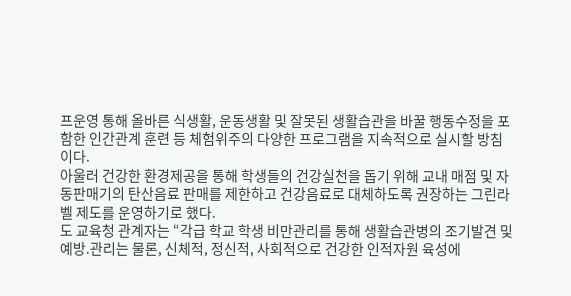프운영 통해 올바른 식생활, 운동생활 및 잘못된 생활습관을 바꿀 행동수정을 포함한 인간관계 훈련 등 체험위주의 다양한 프로그램을 지속적으로 실시할 방침이다.
아울러 건강한 환경제공을 통해 학생들의 건강실천을 돕기 위해 교내 매점 및 자동판매기의 탄산음료 판매를 제한하고 건강음료로 대체하도록 권장하는 그린라벨 제도를 운영하기로 했다.
도 교육청 관계자는 “각급 학교 학생 비만관리를 통해 생활습관병의 조기발견 및 예방.관리는 물론, 신체적, 정신적, 사회적으로 건강한 인적자원 육성에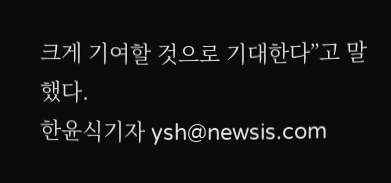크게 기여할 것으로 기대한다”고 말했다.
한윤식기자 ysh@newsis.com